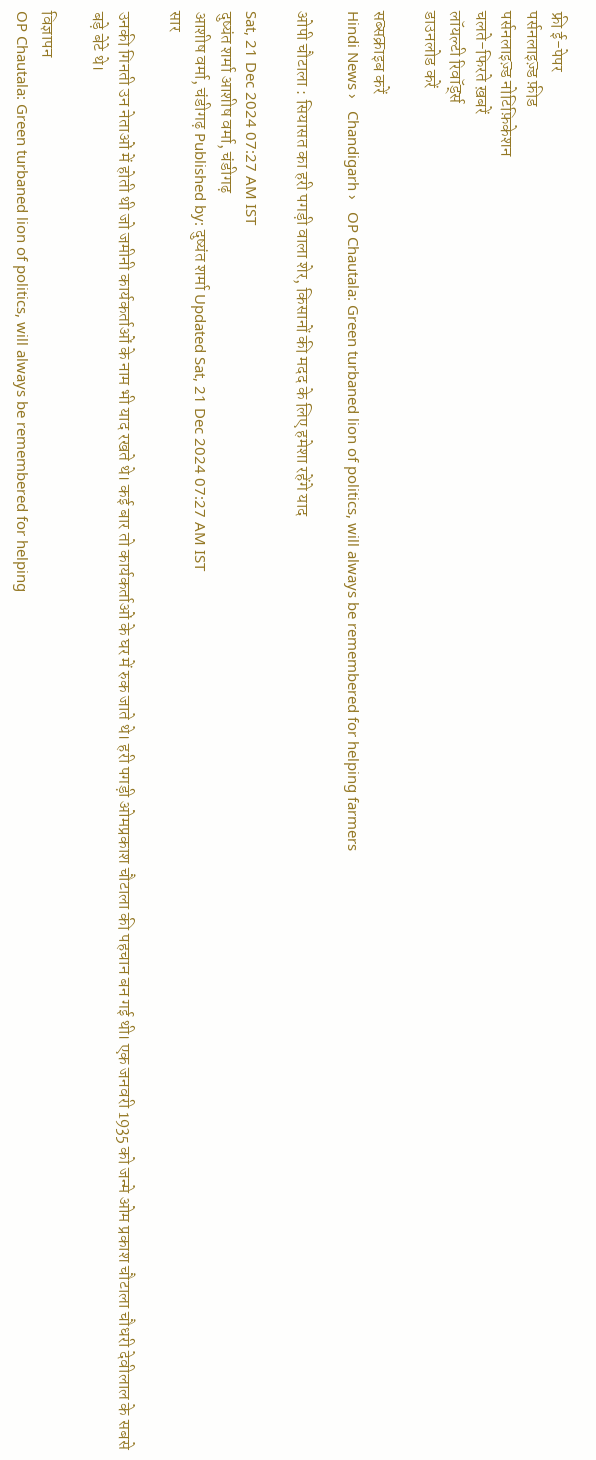फ्री ई-पेपर
पर्सनलाइज़्ड फ़ीड
पर्सनलाइज़्ड नोटिफ़िकेशन
चलते-फिरते ख़बरें
लॉयल्टी रिवॉर्ड्स
डाउनलोड करें

सब्सक्राइब करें
Hindi News ›   Chandigarh ›   OP Chautala: Green turbaned lion of politics, will always be remembered for helping farmers

ओपी चौटाला : सियासत का हरी पगड़ी वाला शेर, किसानों की मदद के लिए हमेशा रहेंगे याद

Sat, 21 Dec 2024 07:27 AM IST
दुष्यंत शर्मा आशीष वर्मा, चंडीगढ़
आशीष वर्मा, चंडीगढ़ Published by: दुष्यंत शर्मा Updated Sat, 21 Dec 2024 07:27 AM IST
सार

उनकी गिनती उन नेताओं में होती थी जो जमीनी कार्यकर्ताओं के नाम भी याद रखते थे। कई बार तो कार्यकर्ताओं के घर में रुक जाते थे। हरी पगड़ी ओमप्रकाश चौटाला की पहचान बन गई थी। एक जनवरी 1935 को जन्मे ओम प्रकाश चौटाला चौधरी देवीलाल के सबसे बड़े बेटे थे।

विज्ञापन
OP Chautala: Green turbaned lion of politics, will always be remembered for helping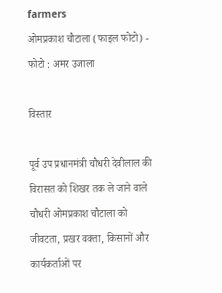farmers
ओमप्रकाश चौटाला (फाइल फोटो) - फोटो : अमर उजाला

विस्तार

पूर्व उप प्रधानमंत्री चौधरी देवीलाल की विरासत को शिखर तक ले जाने वाले चौधरी ओमप्रकाश चौटाला को जीवटता, प्रखर वक्ता, किसानों और कार्यकर्ताओं पर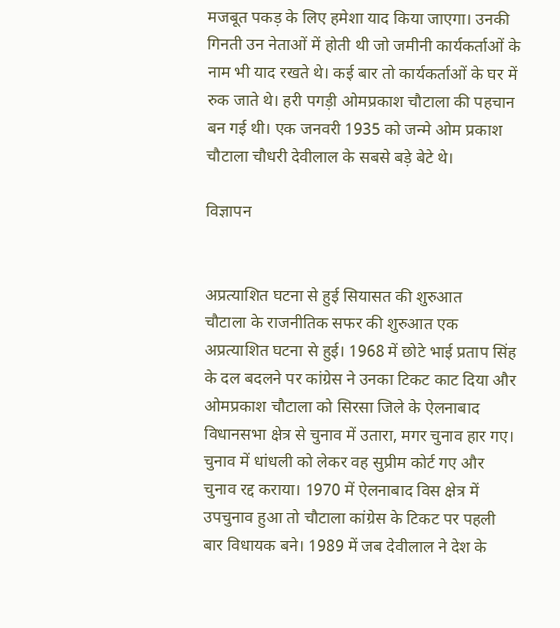मजबूत पकड़ के लिए हमेशा याद किया जाएगा। उनकी गिनती उन नेताओं में होती थी जो जमीनी कार्यकर्ताओं के नाम भी याद रखते थे। कई बार तो कार्यकर्ताओं के घर में रुक जाते थे। हरी पगड़ी ओमप्रकाश चौटाला की पहचान बन गई थी। एक जनवरी 1935 को जन्मे ओम प्रकाश चौटाला चौधरी देवीलाल के सबसे बड़े बेटे थे।

विज्ञापन


अप्रत्याशित घटना से हुई सियासत की शुरुआत
चौटाला के राजनीतिक सफर की शुरुआत एक अप्रत्याशित घटना से हुई। 1968 में छोटे भाई प्रताप सिंह के दल बदलने पर कांग्रेस ने उनका टिकट काट दिया और ओमप्रकाश चौटाला को सिरसा जिले के ऐलनाबाद विधानसभा क्षेत्र से चुनाव में उतारा, मगर चुनाव हार गए। चुनाव में धांधली को लेकर वह सुप्रीम कोर्ट गए और चुनाव रद्द कराया। 1970 में ऐलनाबाद विस क्षेत्र में उपचुनाव हुआ तो चौटाला कांग्रेस के टिकट पर पहली बार विधायक बने। 1989 में जब देवीलाल ने देश के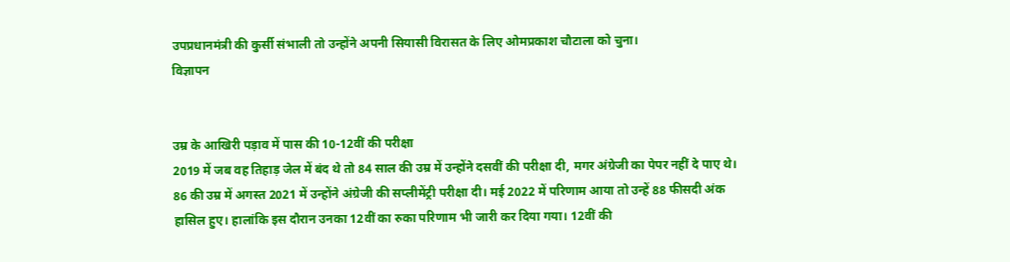उपप्रधानमंत्री की कुर्सी संभाली तो उन्होंने अपनी सियासी विरासत के लिए ओमप्रकाश चौटाला को चुना।
विज्ञापन


उम्र के आखिरी पड़ाव में पास की 10-12वीं की परीक्षा
2019 में जब वह तिहाड़ जेल में बंद थे तो 84 साल की उम्र में उन्होंने दसवीं की परीक्षा दी, मगर अंग्रेजी का पेपर नहीं दे पाए थे। 86 की उम्र में अगस्त 2021 में उन्होंने अंग्रेजी की सप्लीमेंट्री परीक्षा दी। मई 2022 में परिणाम आया तो उन्हें 88 फीसदी अंक हासिल हुए। हालांकि इस दौरान उनका 12वीं का रुका परिणाम भी जारी कर दिया गया। 12वीं की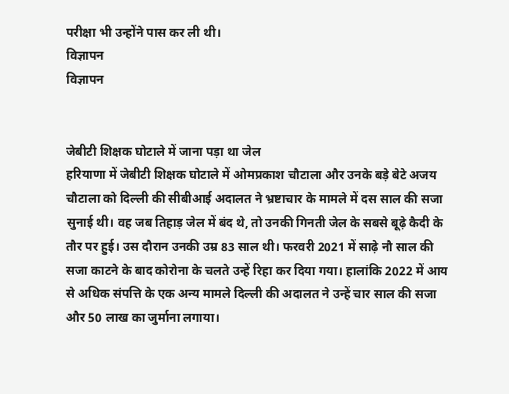परीक्षा भी उन्होंने पास कर ली थी।
विज्ञापन
विज्ञापन


जेबीटी शिक्षक घोटाले में जाना पड़ा था जेल
हरियाणा में जेबीटी शिक्षक घोटाले में ओमप्रकाश चौटाला और उनके बड़े बेटे अजय चौटाला को दिल्ली की सीबीआई अदालत ने भ्रष्टाचार के मामले में दस साल की सजा सुनाई थी। वह जब तिहाड़ जेल में बंद थे, तो उनकी गिनती जेल के सबसे बूढ़े कैदी के तौर पर हुई। उस दौरान उनकी उम्र 83 साल थी। फरवरी 2021 में साढ़े नौ साल की सजा काटने के बाद कोरोना के चलते उन्हें रिहा कर दिया गया। हालांकि 2022 में आय से अधिक संपत्ति के एक अन्य मामले दिल्ली की अदालत ने उन्हें चार साल की सजा और 50 लाख का जुर्माना लगाया।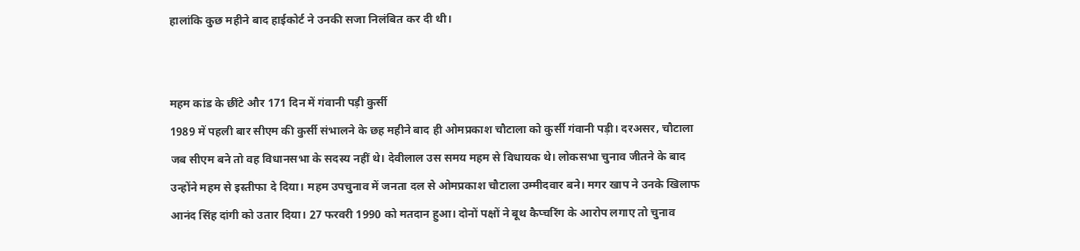हालांकि कुछ महीने बाद हाईकोर्ट ने उनकी सजा निलंबित कर दी थी।


महम कांड के छींटे और 171 दिन में गंवानी पड़ी कुर्सी
1989 में पहली बार सीएम की कुर्सी संभालने के छह महीने बाद ही ओमप्रकाश चौटाला को कुर्सी गंवानी पड़ी। दरअसर, चौटाला जब सीएम बने तो वह विधानसभा के सदस्य नहीं थे। देवीलाल उस समय महम से विधायक थे। लोकसभा चुनाव जीतने के बाद उन्होंने महम से इस्तीफा दे दिया। महम उपचुनाव में जनता दल से ओमप्रकाश चौटाला उम्मीदवार बने। मगर खाप ने उनके खिलाफ आनंद सिंह दांगी को उतार दिया। 27 फरवरी 1990 को मतदान हुआ। दोनों पक्षों ने बूथ कैप्चरिंग के आरोप लगाए तो चुनाव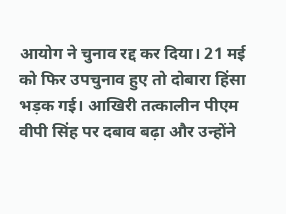आयोग ने चुनाव रद्द कर दिया। 21 मई को फिर उपचुनाव हुए तो दोबारा हिंसा भड़क गई। आखिरी तत्कालीन पीएम वीपी सिंह पर दबाव बढ़ा और उन्होंने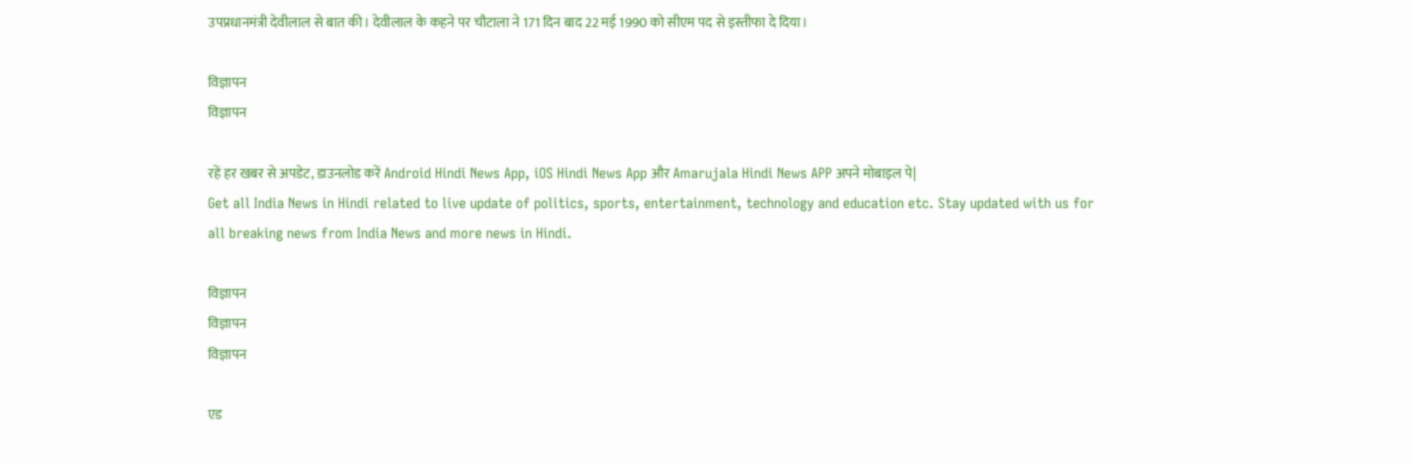उपप्रधानमंत्री देवीलाल से बात की। देवीलाल के कहने पर चौटाला ने 171 दिन बाद 22 मई 1990 को सीएम पद से इस्तीफा दे दिया।

विज्ञापन
विज्ञापन

रहें हर खबर से अपडेट, डाउनलोड करें Android Hindi News App, iOS Hindi News App और Amarujala Hindi News APP अपने मोबाइल पे|
Get all India News in Hindi related to live update of politics, sports, entertainment, technology and education etc. Stay updated with us for all breaking news from India News and more news in Hindi.

विज्ञापन
विज्ञापन
विज्ञापन

एड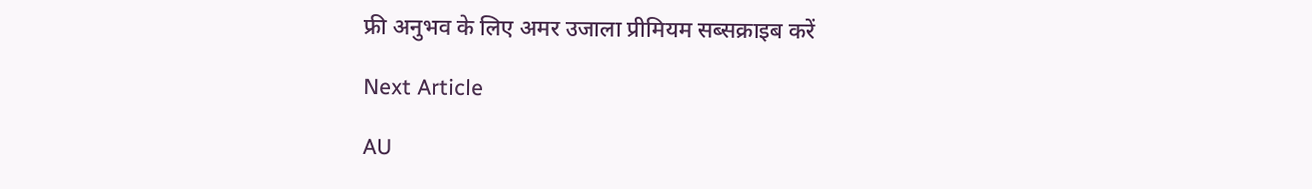फ्री अनुभव के लिए अमर उजाला प्रीमियम सब्सक्राइब करें

Next Article

AU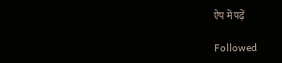ऐप में पढ़ें

Followed